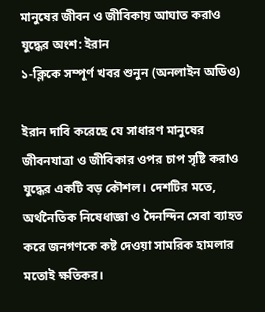মানুষের জীবন ও জীবিকায় আঘাত করাও যুদ্ধের অংশ: ইরান
১-ক্লিকে সম্পূর্ণ খবর শুনুন (অনলাইন অডিও)

ইরান দাবি করেছে যে সাধারণ মানুষের জীবনযাত্রা ও জীবিকার ওপর চাপ সৃষ্টি করাও যুদ্ধের একটি বড় কৌশল। দেশটির মতে, অর্থনৈতিক নিষেধাজ্ঞা ও দৈনন্দিন সেবা ব্যাহত করে জনগণকে কষ্ট দেওয়া সামরিক হামলার মতোই ক্ষতিকর।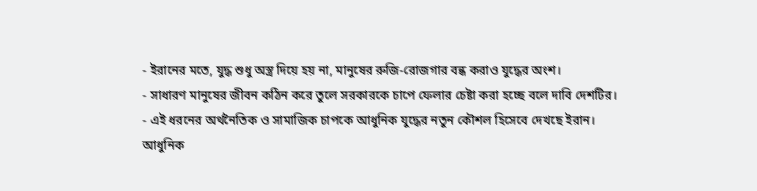- ইরানের মতে, যুদ্ধ শুধু অস্ত্র দিয়ে হয় না, মানুষের রুজি-রোজগার বন্ধ করাও যুদ্ধের অংশ।
- সাধারণ মানুষের জীবন কঠিন করে তুলে সরকারকে চাপে ফেলার চেষ্টা করা হচ্ছে বলে দাবি দেশটির।
- এই ধরনের অর্থনৈতিক ও সামাজিক চাপকে আধুনিক যুদ্ধের নতুন কৌশল হিসেবে দেখছে ইরান।
আধুনিক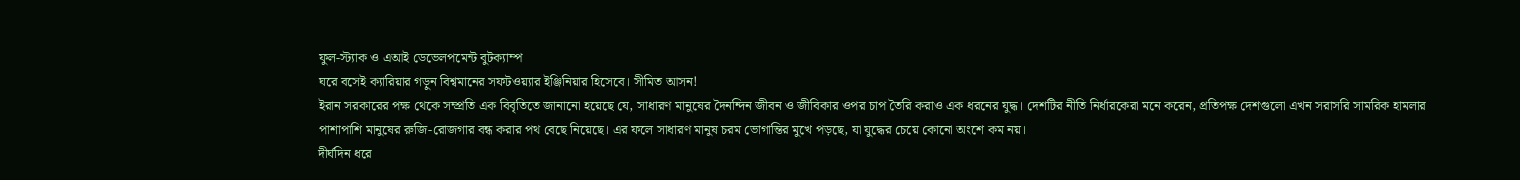ফুল-স্ট্যাক ও এআই ডেভেলপমেন্ট বুটক্যাম্প
ঘরে বসেই ক্যারিয়ার গড়ুন বিশ্বমানের সফটওয়্যার ইঞ্জিনিয়ার হিসেবে। সীমিত আসন!
ইরান সরকারের পক্ষ থেকে সম্প্রতি এক বিবৃতিতে জানানো হয়েছে যে, সাধারণ মানুষের দৈনন্দিন জীবন ও জীবিকার ওপর চাপ তৈরি করাও এক ধরনের যুদ্ধ। দেশটির নীতি নির্ধারকেরা মনে করেন, প্রতিপক্ষ দেশগুলো এখন সরাসরি সামরিক হামলার পাশাপাশি মানুষের রুজি-রোজগার বন্ধ করার পথ বেছে নিয়েছে। এর ফলে সাধারণ মানুষ চরম ভোগান্তির মুখে পড়ছে, যা যুদ্ধের চেয়ে কোনো অংশে কম নয়।
দীর্ঘদিন ধরে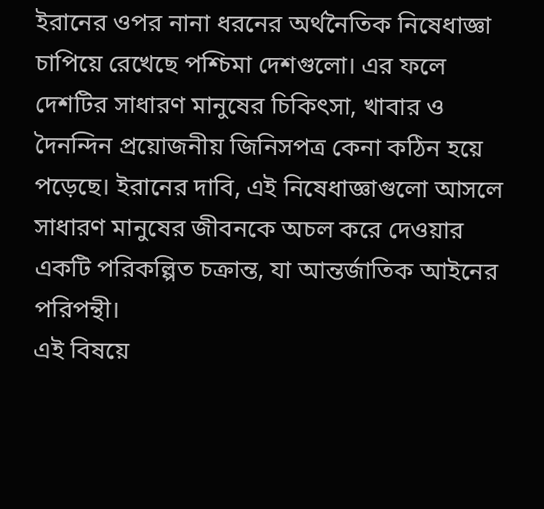ইরানের ওপর নানা ধরনের অর্থনৈতিক নিষেধাজ্ঞা চাপিয়ে রেখেছে পশ্চিমা দেশগুলো। এর ফলে দেশটির সাধারণ মানুষের চিকিৎসা, খাবার ও দৈনন্দিন প্রয়োজনীয় জিনিসপত্র কেনা কঠিন হয়ে পড়েছে। ইরানের দাবি, এই নিষেধাজ্ঞাগুলো আসলে সাধারণ মানুষের জীবনকে অচল করে দেওয়ার একটি পরিকল্পিত চক্রান্ত, যা আন্তর্জাতিক আইনের পরিপন্থী।
এই বিষয়ে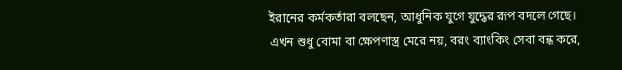ইরানের কর্মকর্তারা বলছেন, আধুনিক যুগে যুদ্ধের রূপ বদলে গেছে। এখন শুধু বোমা বা ক্ষেপণাস্ত্র মেরে নয়, বরং ব্যাংকিং সেবা বন্ধ করে,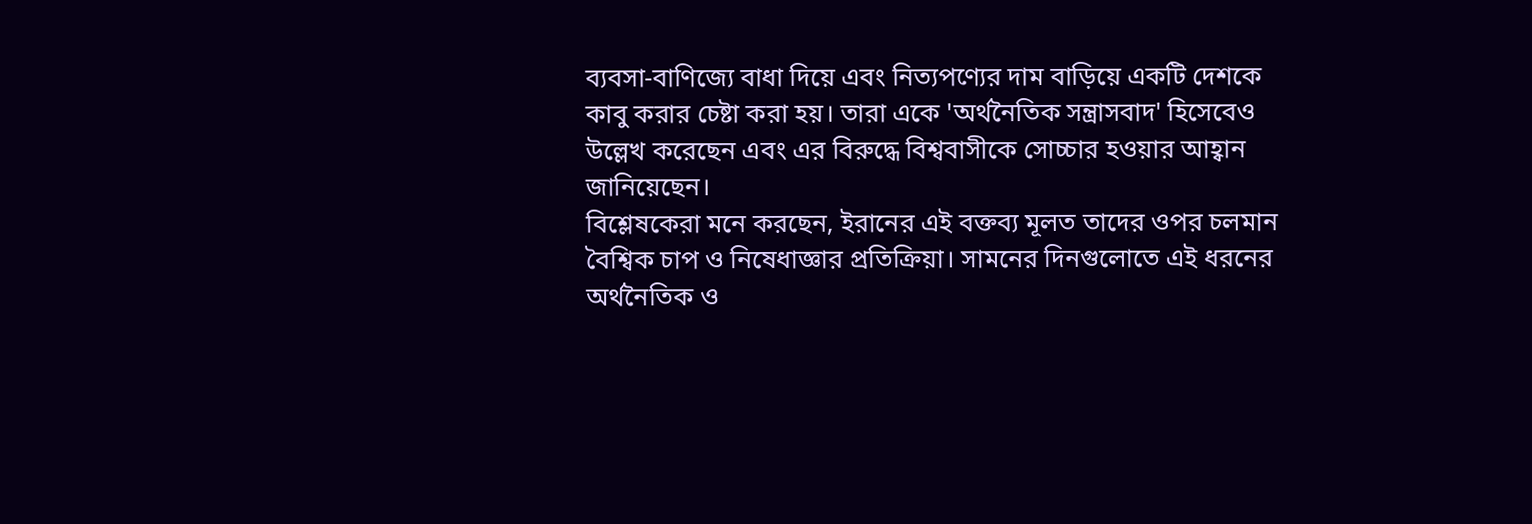ব্যবসা-বাণিজ্যে বাধা দিয়ে এবং নিত্যপণ্যের দাম বাড়িয়ে একটি দেশকে কাবু করার চেষ্টা করা হয়। তারা একে 'অর্থনৈতিক সন্ত্রাসবাদ' হিসেবেও উল্লেখ করেছেন এবং এর বিরুদ্ধে বিশ্ববাসীকে সোচ্চার হওয়ার আহ্বান জানিয়েছেন।
বিশ্লেষকেরা মনে করছেন, ইরানের এই বক্তব্য মূলত তাদের ওপর চলমান বৈশ্বিক চাপ ও নিষেধাজ্ঞার প্রতিক্রিয়া। সামনের দিনগুলোতে এই ধরনের অর্থনৈতিক ও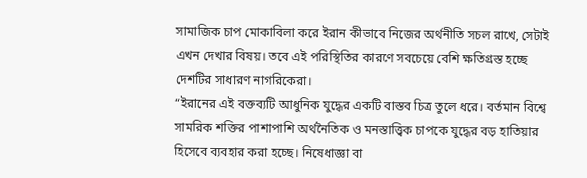সামাজিক চাপ মোকাবিলা করে ইরান কীভাবে নিজের অর্থনীতি সচল রাখে, সেটাই এখন দেখার বিষয়। তবে এই পরিস্থিতির কারণে সবচেয়ে বেশি ক্ষতিগ্রস্ত হচ্ছে দেশটির সাধারণ নাগরিকেরা।
“ইরানের এই বক্তব্যটি আধুনিক যুদ্ধের একটি বাস্তব চিত্র তুলে ধরে। বর্তমান বিশ্বে সামরিক শক্তির পাশাপাশি অর্থনৈতিক ও মনস্তাত্ত্বিক চাপকে যুদ্ধের বড় হাতিয়ার হিসেবে ব্যবহার করা হচ্ছে। নিষেধাজ্ঞা বা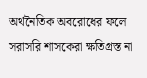অর্থনৈতিক অবরোধের ফলে সরাসরি শাসকেরা ক্ষতিগ্রস্ত না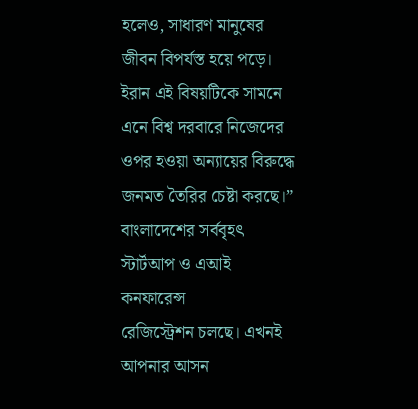হলেও, সাধারণ মানুষের জীবন বিপর্যস্ত হয়ে পড়ে। ইরান এই বিষয়টিকে সামনে এনে বিশ্ব দরবারে নিজেদের ওপর হওয়া অন্যায়ের বিরুদ্ধে জনমত তৈরির চেষ্টা করছে।”
বাংলাদেশের সর্ববৃহৎ স্টার্টআপ ও এআই কনফারেন্স
রেজিস্ট্রেশন চলছে। এখনই আপনার আসন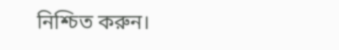নিশ্চিত করুন।